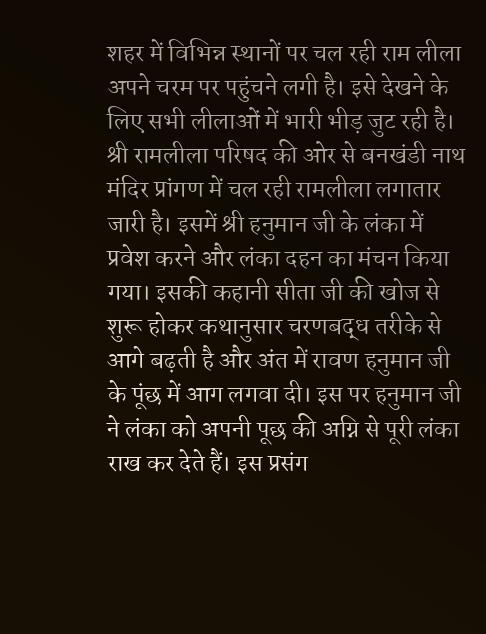शहर में विभिन्न स्थानों पर चल रही राम लीला अपने चरम पर पहुंचने लगी है। इसे देखने के लिए सभी लीलाओं में भारी भीड़ जुट रही है।
श्री रामलीला परिषद की ओर से बनखंडी नाथ मंदिर प्रांगण में चल रही रामलीला लगातार जारी है। इसमें श्री हनुमान जी के लंका में प्रवेश करने और लंका दहन का मंचन किया गया। इसकी कहानी सीता जी की खोज से शुरू होकर कथानुसार चरणबद्ध तरीके से आगे बढ़ती है और अंत में रावण हनुमान जी के पूंछ में आग लगवा दी। इस पर हनुमान जी ने लंका को अपनी पूछ की अग्नि से पूरी लंका राख कर देते हैं। इस प्रसंग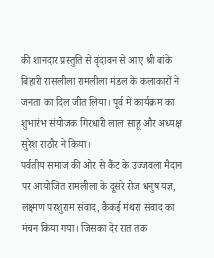की शानदार प्रस्तुति से वृंदावन से आए श्री बांके बिहारी रासलीला रामलीला मंडल के कलाकारों ने जनता का दिल जीत लिया। पूर्व में कार्यक्रम का शुभारंभ संयोजक गिरधारी लाल साहू और अध्यक्ष सुरेश राठौर ने किया।
पर्वतीय समाज की ओर से कैंट के उज्जवला मैदान पर आयोजित रामलीला के दूसरे रोज धनुष यज्ञ, लक्ष्मण परशुराम संवाद, कैकई मंथरा संवाद का मंचन किया गया। जिसका देर रात तक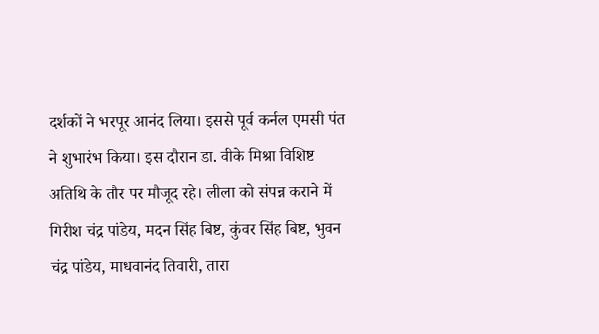दर्शकों ने भरपूर आनंद लिया। इससे पूर्व कर्नल एमसी पंत ने शुभारंभ किया। इस दौरान डा. वीके मिश्रा विशिष्ट अतिथि के तौर पर मौजूद रहे। लीला को संपन्न कराने में गिरीश चंद्र पांडेय, मदन सिंह बिष्ट, कुंवर सिंह बिष्ट, भुवन चंद्र पांडेय, माधवानंद तिवारी, तारा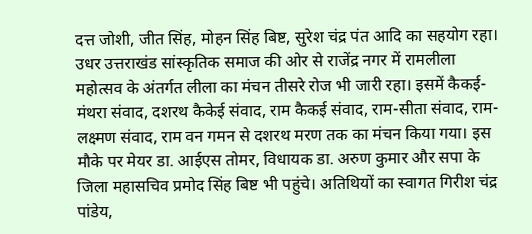दत्त जोशी, जीत सिंह, मोहन सिंह बिष्ट, सुरेश चंद्र पंत आदि का सहयोग रहा।
उधर उत्तराखंड सांस्कृतिक समाज की ओर से राजेंद्र नगर में रामलीला महोत्सव के अंतर्गत लीला का मंचन तीसरे रोज भी जारी रहा। इसमें कैकई-मंथरा संवाद, दशरथ कैकेई संवाद, राम कैकई संवाद, राम-सीता संवाद, राम-लक्ष्मण संवाद, राम वन गमन से दशरथ मरण तक का मंचन किया गया। इस मौके पर मेयर डा. आईएस तोमर, विधायक डा. अरुण कुमार और सपा के जिला महासचिव प्रमोद सिंह बिष्ट भी पहुंचे। अतिथियों का स्वागत गिरीश चंद्र पांडेय,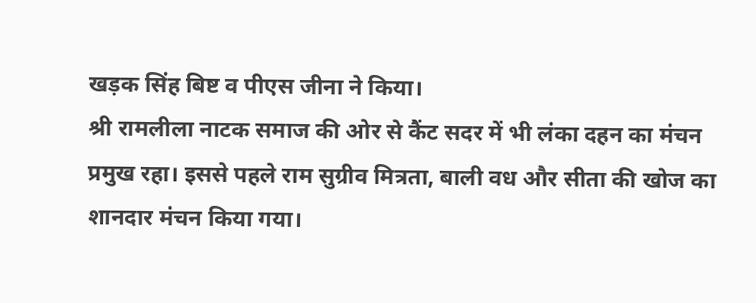खड़क सिंह बिष्ट व पीएस जीना ने किया।
श्री रामलीला नाटक समाज की ओर से कैंट सदर में भी लंका दहन का मंचन प्रमुख रहा। इससे पहले राम सुग्रीव मित्रता, बाली वध और सीता की खोज का शानदार मंचन किया गया।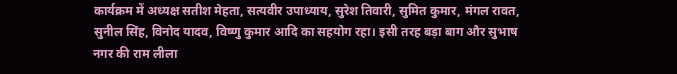कार्यक्रम में अध्यक्ष सतीश मेहता, सत्यवीर उपाध्याय, सुरेश तिवारी, सुमित कुमार, मंगल रावत, सुनील सिंह, विनोद यादव, विष्णु कुमार आदि का सहयोग रहा। इसी तरह बड़ा बाग और सुभाष नगर की राम लीला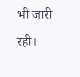भी जारी रही।